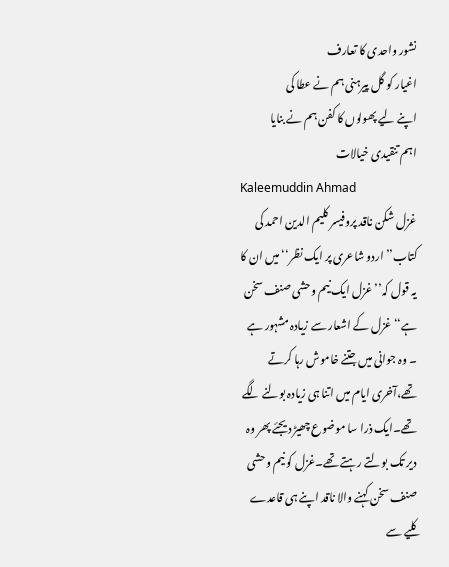نشور واحدی کا تعارف
اغیار کو گل پیرہنی ہم نے عطا کی
اپنے لیے پھولوں کا کفن ہم نے بنایا
اہم تنقیدی خیالات
Kaleemuddin Ahmad
غزل شکن ناقد پروفیسر کلیم الدین احمد کی کتاب’’اردو شاعری پر ایک نظر‘‘ میں ان کا یہ قول کہ’’غزل ایک نیم وحشی صنف سخن ہے‘‘ غزل کے اشعار سے زیادہ مشہور ہے ۔ وہ جوانی میں جتنے خاموش رہا کرتے تھے،آخری ایام میں اتنا ہی زیادہ بولنے لگے تھے۔ایک ذرا سا موضوع چھیڑ دیجئے پھر وہ دیر تک بولتے رہتے تھے۔غزل کو نیم وحشی صنف سخن کہنے والا ناقد اپنے ہی قاعدے کلیے سے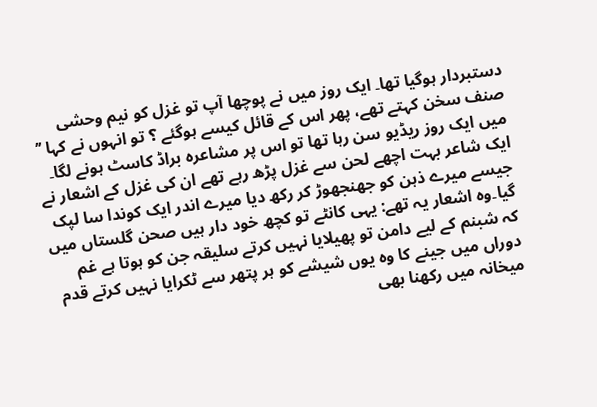دستبردار ہوگیا تھا۔ ایک روز میں نے پوچھا آپ تو غزل کو نیم وحشی صنف سخن کہتے تھے، پھر اس کے قائل کیسے ہوگئے ؟ تو انہوں نے کہا ’’ میں ایک روز ریڈیو سن رہا تھا تو اس پر مشاعرہ براڈ کاسٹ ہونے لگا۔ ایک شاعر بہت اچھے لحن سے غزل پڑھ رہے تھے ان کی غزل کے اشعار نے جیسے میرے ذہن کو جھنجھوڑ کر رکھ دیا میرے اندر ایک کوندا سا لپک گیا۔وہ اشعار یہ تھے: یہی کانٹے تو کچھ خود دار ہیں صحن گلستاں میں کہ شبنم کے لیے دامن تو پھیلایا نہیں کرتے سلیقہ جن کو ہوتا ہے غم دوراں میں جینے کا وہ یوں شیشے کو ہر پتھر سے ٹکرایا نہیں کرتے قدم میخانہ میں رکھنا بھی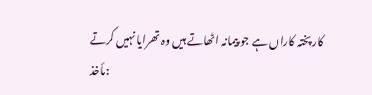کار پختہ کاراں ہے جو پیمانہ اٹھاتے ہیں وہ تھرایا نہیں کرتے
مأخذ: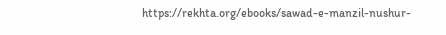https://rekhta.org/ebooks/sawad-e-manzil-nushur-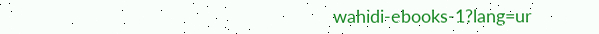wahidi-ebooks-1?lang=ur